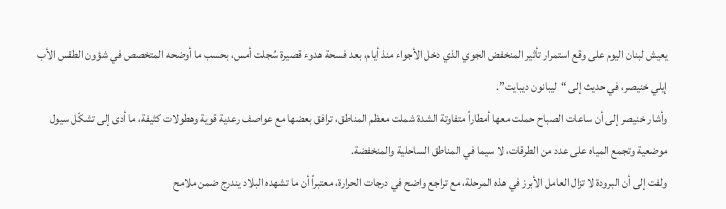يعيش لبنان اليوم على وقع استمرار تأثير المنخفض الجوي الذي دخل الأجواء منذ أيام، بعد فسحة هدوء قصيرة سُجلت أمس، بحسب ما أوضحه المتخصص في شؤون الطقس الأب إيلي خنيصر، في حديث إلى “ليبانون ديبايت”.
وأشار خنيصر إلى أن ساعات الصباح حملت معها أمطاراً متفاوتة الشدة شملت معظم المناطق، ترافق بعضها مع عواصف رعدية قوية وهطولات كثيفة، ما أدى إلى تشكّل سيول موضعية وتجمع المياه على عدد من الطرقات، لا سيما في المناطق الساحلية والمنخفضة.
ولفت إلى أن البرودة لا تزال العامل الأبرز في هذه المرحلة، مع تراجع واضح في درجات الحرارة، معتبراً أن ما تشهده البلاد يندرج ضمن ملامح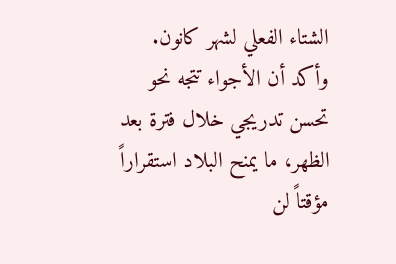الشتاء الفعلي لشهر كانون.
وأكد أن الأجواء تتجه نحو تحسن تدريجي خلال فترة بعد الظهر، ما يمنح البلاد استقراراً مؤقتاً لن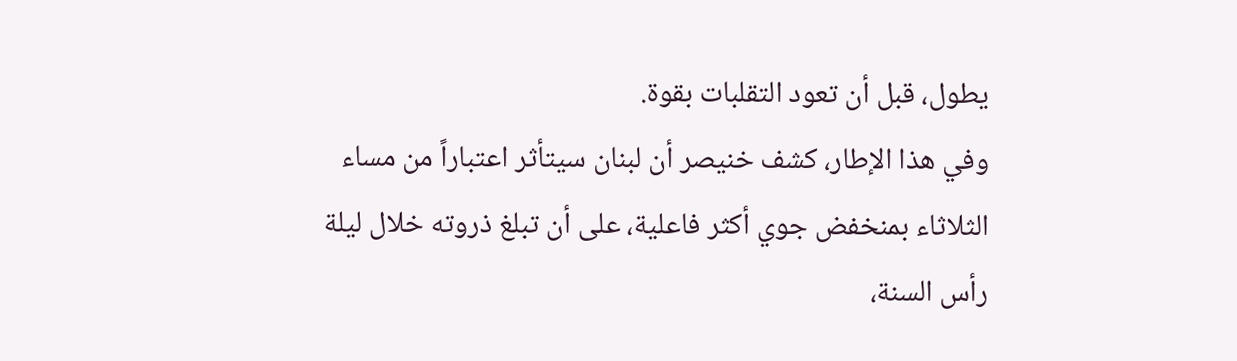يطول، قبل أن تعود التقلبات بقوة.
وفي هذا الإطار، كشف خنيصر أن لبنان سيتأثر اعتباراً من مساء الثلاثاء بمنخفض جوي أكثر فاعلية، على أن تبلغ ذروته خلال ليلة رأس السنة،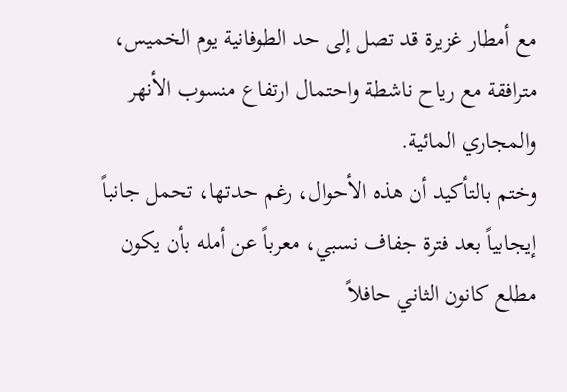مع أمطار غزيرة قد تصل إلى حد الطوفانية يوم الخميس، مترافقة مع رياح ناشطة واحتمال ارتفاع منسوب الأنهر والمجاري المائية.
وختم بالتأكيد أن هذه الأحوال، رغم حدتها، تحمل جانباً إيجابياً بعد فترة جفاف نسبي، معرباً عن أمله بأن يكون مطلع كانون الثاني حافلاً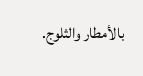بالأمطار والثلوج.